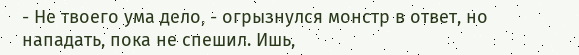- Не твоего ума дело, - огрызнулся монстр в ответ, но нападать, пока не спешил. Ишь,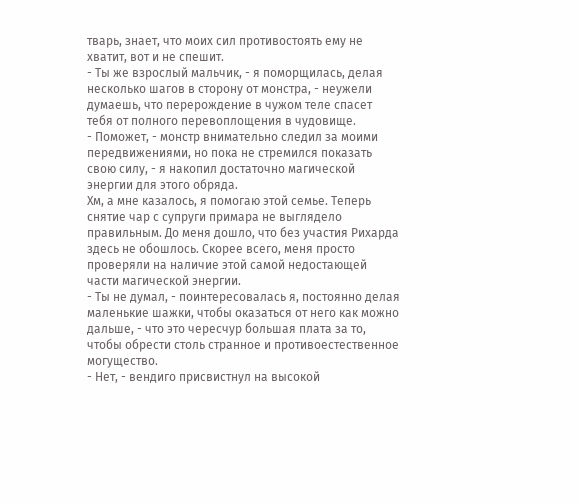тварь, знает, что моих сил противостоять ему не хватит, вот и не спешит.
- Ты же взрослый мальчик, - я поморщилась, делая несколько шагов в сторону от монстра, - неужели думаешь, что перерождение в чужом теле спасет тебя от полного перевоплощения в чудовище.
- Поможет, - монстр внимательно следил за моими передвижениями, но пока не стремился показать свою силу, - я накопил достаточно магической энергии для этого обряда.
Хм, а мне казалось, я помогаю этой семье. Теперь снятие чар с супруги примара не выглядело правильным. До меня дошло, что без участия Рихарда здесь не обошлось. Скорее всего, меня просто проверяли на наличие этой самой недостающей части магической энергии.
- Ты не думал, - поинтересовалась я, постоянно делая маленькие шажки, чтобы оказаться от него как можно дальше, - что это чересчур большая плата за то, чтобы обрести столь странное и противоестественное могущество.
- Нет, - вендиго присвистнул на высокой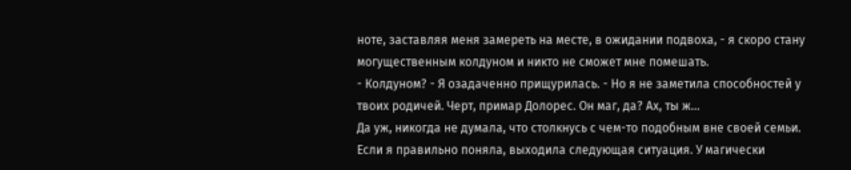ноте, заставляя меня замереть на месте, в ожидании подвоха, - я скоро стану могущественным колдуном и никто не сможет мне помешать.
- Колдуном? - Я озадаченно прищурилась. - Но я не заметила способностей у твоих родичей. Черт, примар Долорес. Он маг, да? Ах, ты ж...
Да уж, никогда не думала, что столкнусь с чем-то подобным вне своей семьи. Если я правильно поняла, выходила следующая ситуация. У магически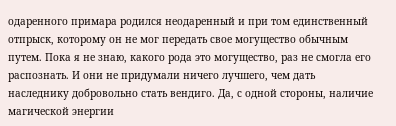одаренного примара родился неодаренный и при том единственный отпрыск, которому он не мог передать свое могущество обычным путем. Пока я не знаю, какого рода это могущество, раз не смогла его распознать. И они не придумали ничего лучшего, чем дать наследнику добровольно стать вендиго. Да, с одной стороны, наличие магической энергии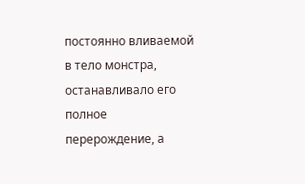постоянно вливаемой в тело монстра, останавливало его полное перерождение, а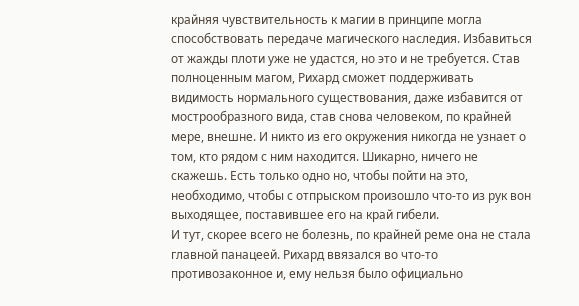крайняя чувствительность к магии в принципе могла способствовать передаче магического наследия. Избавиться от жажды плоти уже не удастся, но это и не требуется. Став полноценным магом, Рихард сможет поддерживать видимость нормального существования, даже избавится от мострообразного вида, став снова человеком, по крайней мере, внешне. И никто из его окружения никогда не узнает о том, кто рядом с ним находится. Шикарно, ничего не скажешь. Есть только одно но, чтобы пойти на это, необходимо, чтобы с отпрыском произошло что-то из рук вон выходящее, поставившее его на край гибели.
И тут, скорее всего не болезнь, по крайней реме она не стала главной панацеей. Рихард ввязался во что-то противозаконное и, ему нельзя было официально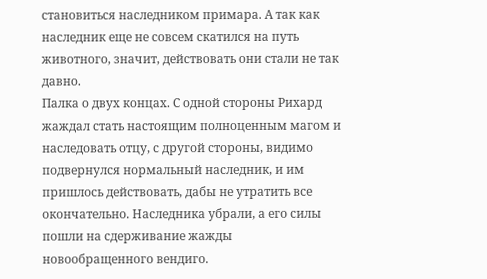становиться наследником примара. А так как наследник еще не совсем скатился на путь животного, значит, действовать они стали не так давно.
Палка о двух концах. С одной стороны Рихард жаждал стать настоящим полноценным магом и наследовать отцу, с другой стороны, видимо подвернулся нормальный наследник, и им пришлось действовать, дабы не утратить все окончательно. Наследника убрали, а его силы пошли на сдерживание жажды новообращенного вендиго.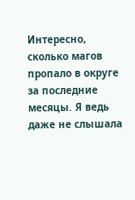Интересно, сколько магов пропало в округе за последние месяцы. Я ведь даже не слышала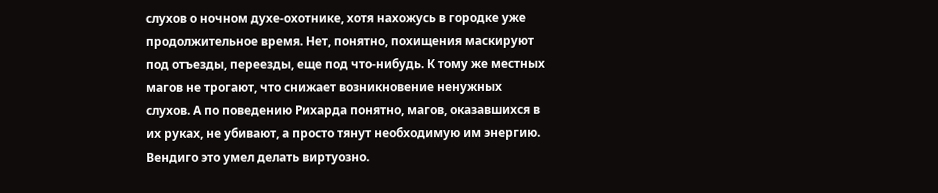слухов о ночном духе-охотнике, хотя нахожусь в городке уже продолжительное время. Нет, понятно, похищения маскируют под отъезды, переезды, еще под что-нибудь. К тому же местных магов не трогают, что снижает возникновение ненужных слухов. А по поведению Рихарда понятно, магов, оказавшихся в их руках, не убивают, а просто тянут необходимую им энергию. Вендиго это умел делать виртуозно.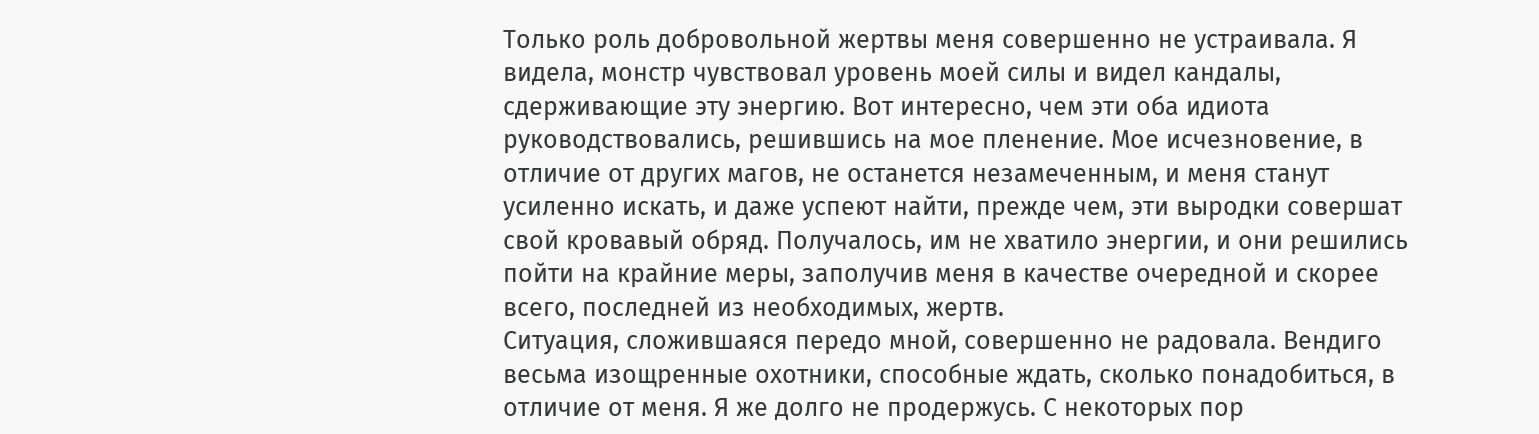Только роль добровольной жертвы меня совершенно не устраивала. Я видела, монстр чувствовал уровень моей силы и видел кандалы, сдерживающие эту энергию. Вот интересно, чем эти оба идиота руководствовались, решившись на мое пленение. Мое исчезновение, в отличие от других магов, не останется незамеченным, и меня станут усиленно искать, и даже успеют найти, прежде чем, эти выродки совершат свой кровавый обряд. Получалось, им не хватило энергии, и они решились пойти на крайние меры, заполучив меня в качестве очередной и скорее всего, последней из необходимых, жертв.
Ситуация, сложившаяся передо мной, совершенно не радовала. Вендиго весьма изощренные охотники, способные ждать, сколько понадобиться, в отличие от меня. Я же долго не продержусь. С некоторых пор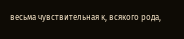весьма чувствительная к, всякого рода,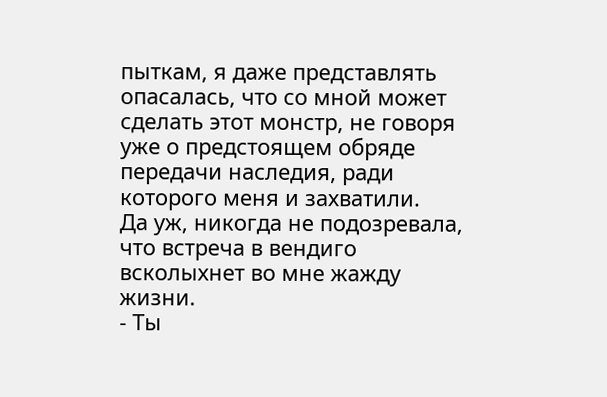пыткам, я даже представлять опасалась, что со мной может сделать этот монстр, не говоря уже о предстоящем обряде передачи наследия, ради которого меня и захватили.
Да уж, никогда не подозревала, что встреча в вендиго всколыхнет во мне жажду жизни.
- Ты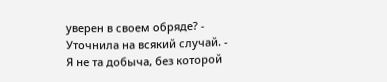уверен в своем обряде? - Уточнила на всякий случай. - Я не та добыча, без которой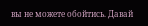вы не можете обойтись. Давай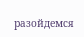разойдемся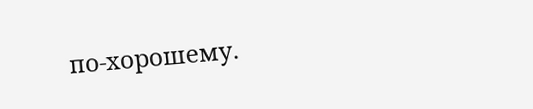по-хорошему.